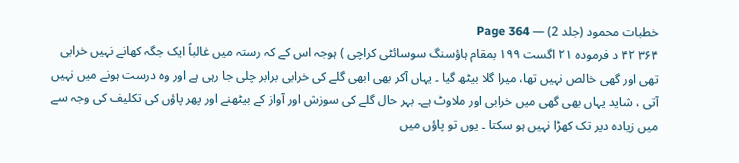خطبات محمود (جلد 2) — Page 364
۳۶۴ ۴۲ د فرموده ۲۱ اگست ۱۹۹ بمقام ہاؤسنگ سوسائٹی کراچی ) ہوجہ اس کے کہ رستہ میں غالباً ایک جگہ کھانے نہیں خرابی تھی اور گھی خالص نہیں تھا، میرا گلا بیٹھ گیا ۔ یہاں آکر بھی ابھی گلے کی خرابی برابر چلی جا رہی ہے اور وہ درست ہونے میں نہیں آتی ، شاید یہاں بھی گھی میں خرابی اور ملاوٹ ہے۔ بہر حال گلے کی سوزش اور آواز کے بیٹھنے اور پھر پاؤں کی تکلیف کی وجہ سے میں زیادہ دیر تک کھڑا نہیں ہو سکتا ۔ یوں تو پاؤں میں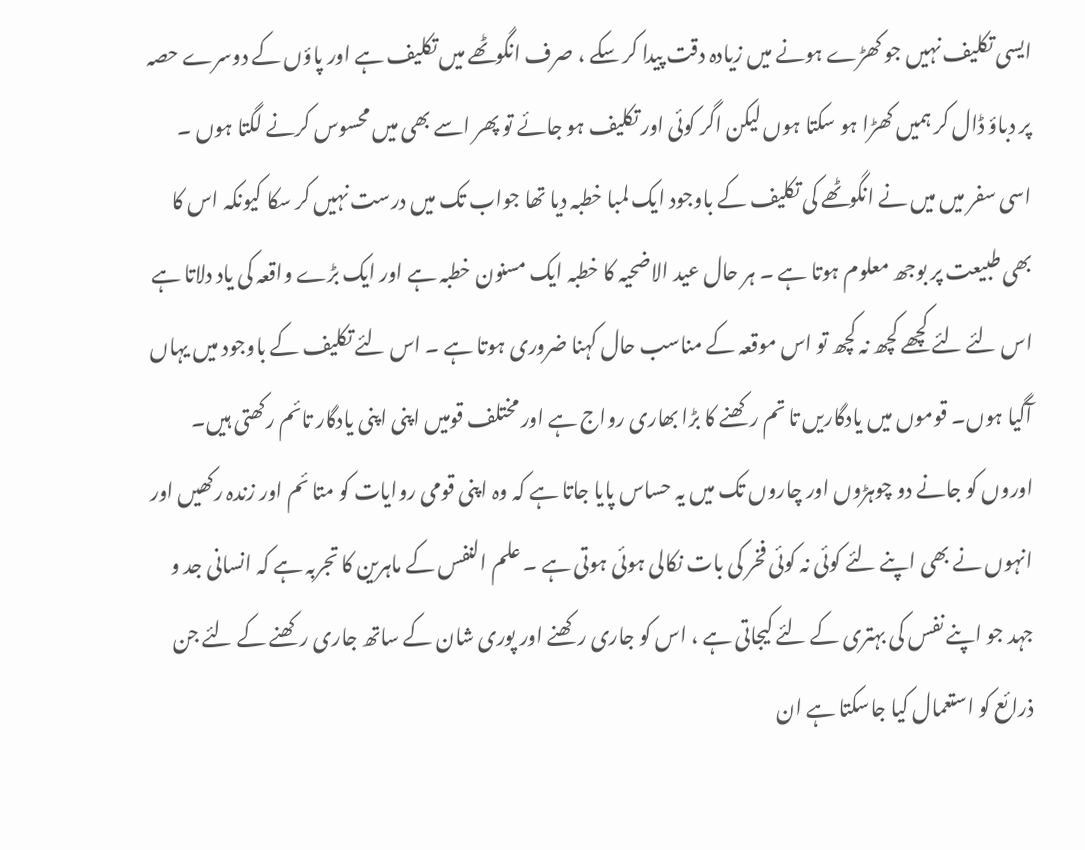ایسی تکلیف نہیں جو کھڑے ہونے میں زیادہ دقت پیدا کر سکے ، صرف انگوٹھے میں تکلیف ہے اور پاؤں کے دوسرے حصہ پر دباؤ ڈال کر ہمیں کھڑا ہو سکتا ہوں لیکن اگر کوئی اور تکلیف ہو جائے تو پھر اسے بھی میں محسوس کرنے لگتا ہوں ۔ اسی سفر میں میں نے انگوٹھے کی تکلیف کے باوجود ایک لمبا خطبہ دیا تھا جواب تک میں درست نہیں کر سکا کیونکہ اس کا بھی طبیعت پر بوجھ معلوم ہوتا ہے ۔ ہر حال عید الاضحیہ کا خطبہ ایک مسنون خطبہ ہے اور ایک بڑے واقعہ کی یاد دلاتا ہے اس لئے لئے کچھے کچھ نہ کچھ تو اس موقعہ کے مناسب حال کہنا ضروری ہوتا ہے ۔ اس لئے تکلیف کے باوجود میں یہاں آگیا ہوں۔ قوموں میں یادگاریں تا تم رکھنے کا بڑا بھاری رواج ہے اور مختلف قومیں اپنی اپنی یادگار تائم رکھتی ہیں۔ اوروں کو جانے دو چوہڑوں اور چاروں تک میں یہ حساس پایا جاتا ہے کہ وہ اپنی قومی روایات کو متا ئم اور زندہ رکھیں اور انہوں نے بھی اپنے لئے کوئی نہ کوئی فخر کی بات نکالی ہوئی ہوتی ہے ۔ علم النفس کے ماہرین کا تجربہ ہے کہ انسانی جد و جہد جو اپنے نفس کی بہتری کے لئے کیجاتی ہے ، اس کو جاری رکھنے اور پوری شان کے ساتھ جاری رکھنے کے لئے جن ذرائع کو استعمال کیا جاسکتا ہے ان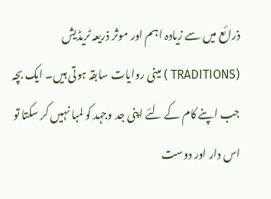ذرائع میں سے زیادہ اہم اور موثر ذریعہ ٹریڈیش (TRADITIONS ) مینی روایات سابقہ ہوتی ہیں۔ ایک بچہ جب اپنے کام کے لئے اپنی جد وجہد کو لمبا نہیں کر سکتا تو اس دار اور دوست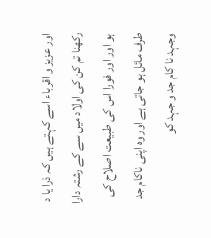اور عزیز و اقرباء اسے کہتے ہیں کہ ذرا یا د رکھنا تم کن کی اولاد میں سے کے رشتہ دارا ہو اور اور فورا اس کی طبیعت اصلاح کی طرف مائل ہو جاتی ہے اور وہ اپنی ناکام جد وجہد نا کام جد و جہد کو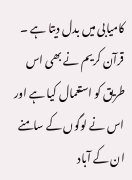کامیابی میں بدل دیتا ہے ۔ قرآن کریم نے بھی اس طریق کو استعمال کیا ہے اور اس نے لوگوں کے سامنے ان کے آباد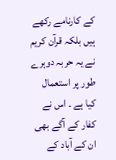کے کارنامے رکھے ہیں بلکہ قرآن کریم نے یہ حربہ دوہرے طور پر استعمال کیا ہے ۔ اس نے کفار کے آگے بھی ان کے آباد کے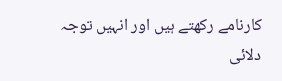کارنامے رکھتے ہیں اور انہیں توجہ دلائی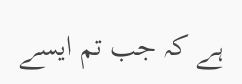ہے کہ جب تم ایسے